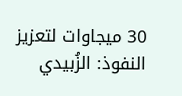30 ميجاوات لتعزيز النفوذ: الزُبيدي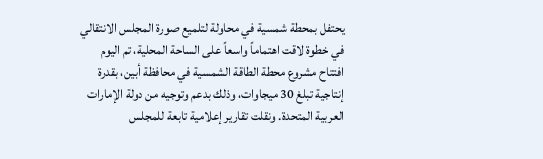يحتفل بمحطة شمسية في محاولة لتلميع صورة المجلس الانتقالي
في خطوة لاقت اهتماماً واسعاً على الساحة المحلية، تم اليوم افتتاح مشروع محطة الطاقة الشمسية في محافظة أبين، بقدرة إنتاجية تبلغ 30 ميجاوات، وذلك بدعم وتوجيه من دولة الإمارات العربية المتحدة. ونقلت تقارير إعلامية تابعة للمجلس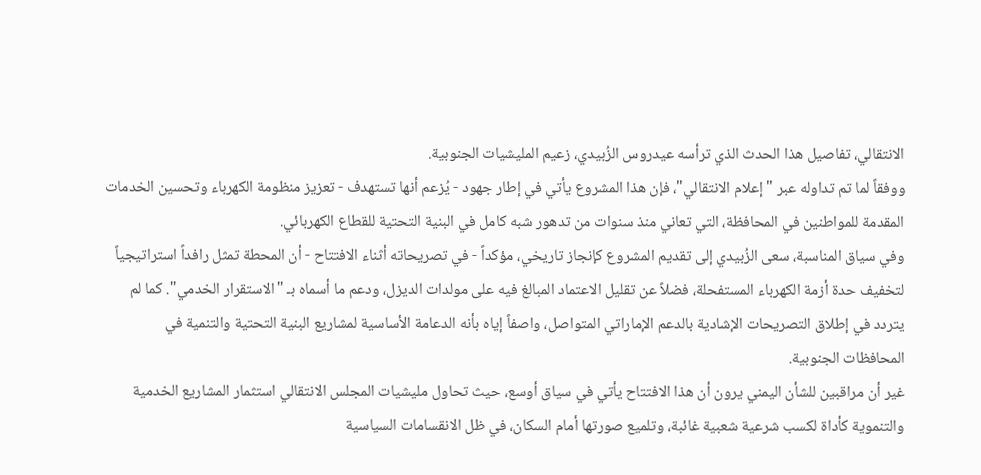الانتقالي، تفاصيل هذا الحدث الذي ترأسه عيدروس الزُبيدي، زعيم المليشيات الجنوبية.
ووفقاً لما تم تداوله عبر "إعلام الانتقالي"، فإن هذا المشروع يأتي في إطار جهود - يُزعم أنها تستهدف - تعزيز منظومة الكهرباء وتحسين الخدمات المقدمة للمواطنين في المحافظة، التي تعاني منذ سنوات من تدهور شبه كامل في البنية التحتية للقطاع الكهربائي.
وفي سياق المناسبة، سعى الزُبيدي إلى تقديم المشروع كإنجاز تاريخي، مؤكداً - في تصريحاته أثناء الافتتاح - أن المحطة تمثل رافداً استراتيجياً لتخفيف حدة أزمة الكهرباء المستفحلة، فضلاً عن تقليل الاعتماد المبالغ فيه على مولدات الديزل، ودعم ما أسماه بـ "الاستقرار الخدمي". كما لم يتردد في إطلاق التصريحات الإشادية بالدعم الإماراتي المتواصل، واصفاً إياه بأنه الدعامة الأساسية لمشاريع البنية التحتية والتنمية في المحافظات الجنوبية.
غير أن مراقبين للشأن اليمني يرون أن هذا الافتتاح يأتي في سياق أوسع، حيث تحاول مليشيات المجلس الانتقالي استثمار المشاريع الخدمية والتنموية كأداة لكسب شرعية شعبية غائبة، وتلميع صورتها أمام السكان، في ظل الانقسامات السياسية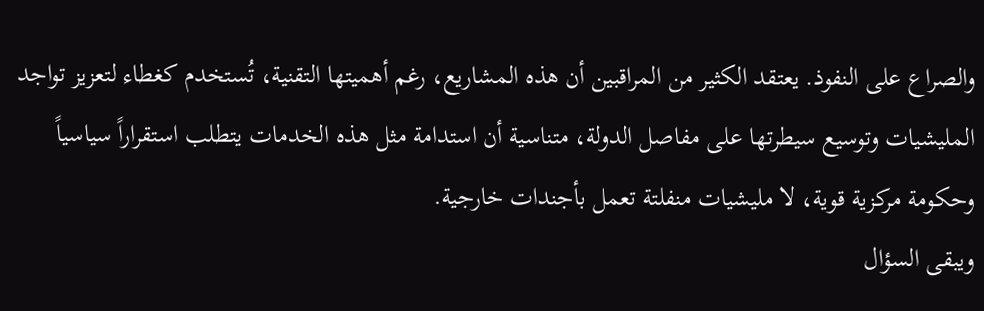والصراع على النفوذ. يعتقد الكثير من المراقبين أن هذه المشاريع، رغم أهميتها التقنية، تُستخدم كغطاء لتعزيز تواجد المليشيات وتوسيع سيطرتها على مفاصل الدولة، متناسية أن استدامة مثل هذه الخدمات يتطلب استقراراً سياسياً وحكومة مركزية قوية، لا مليشيات منفلتة تعمل بأجندات خارجية.
ويبقى السؤال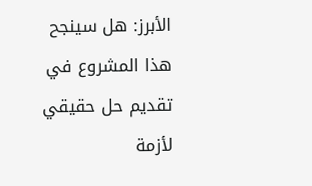الأبرز: هل سينجح هذا المشروع في تقديم حل حقيقي لأزمة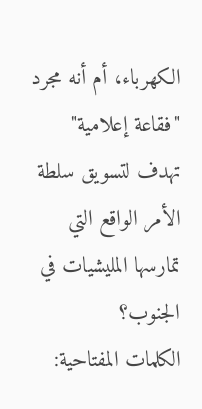الكهرباء، أم أنه مجرد "فقاعة إعلامية" تهدف لتسويق سلطة الأمر الواقع التي تمارسها المليشيات في الجنوب؟
الكلمات المفتاحية: